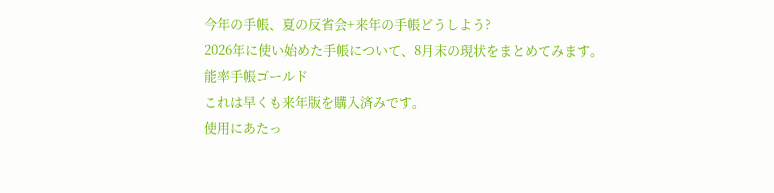今年の手帳、夏の反省会+来年の手帳どうしよう?
2026年に使い始めた手帳について、8月末の現状をまとめてみます。
能率手帳ゴールド
これは早くも来年版を購入済みです。
使用にあたっ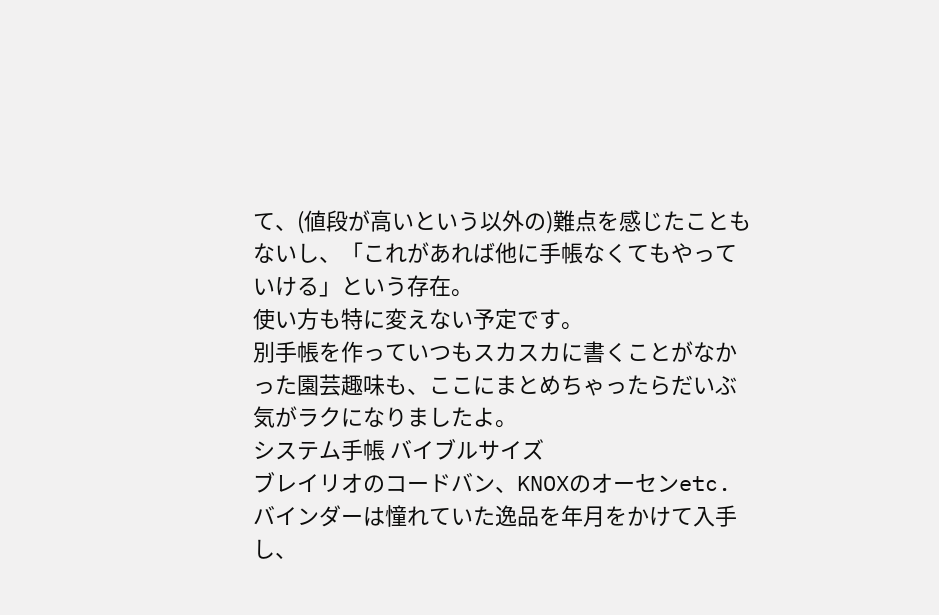て、(値段が高いという以外の)難点を感じたこともないし、「これがあれば他に手帳なくてもやっていける」という存在。
使い方も特に変えない予定です。
別手帳を作っていつもスカスカに書くことがなかった園芸趣味も、ここにまとめちゃったらだいぶ気がラクになりましたよ。
システム手帳 バイブルサイズ
ブレイリオのコードバン、KNOXのオーセンetc.
バインダーは憧れていた逸品を年月をかけて入手し、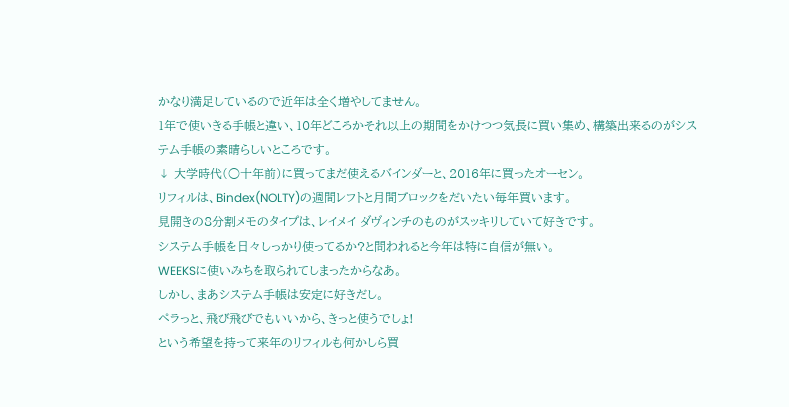かなり満足しているので近年は全く増やしてません。
1年で使いきる手帳と違い、10年どころかそれ以上の期間をかけつつ気長に買い集め、構築出来るのがシステム手帳の素晴らしいところです。
↓ 大学時代(○十年前)に買ってまだ使えるバインダーと、2016年に買ったオーセン。
リフィルは、Bindex(NOLTY)の週間レフトと月間ブロックをだいたい毎年買います。
見開きの8分割メモのタイプは、レイメイ ダヴィンチのものがスッキリしていて好きです。
システム手帳を日々しっかり使ってるか?と問われると今年は特に自信が無い。
WEEKSに使いみちを取られてしまったからなあ。
しかし、まあシステム手帳は安定に好きだし。
ペラっと、飛び飛びでもいいから、きっと使うでしょ!
という希望を持って来年のリフィルも何かしら買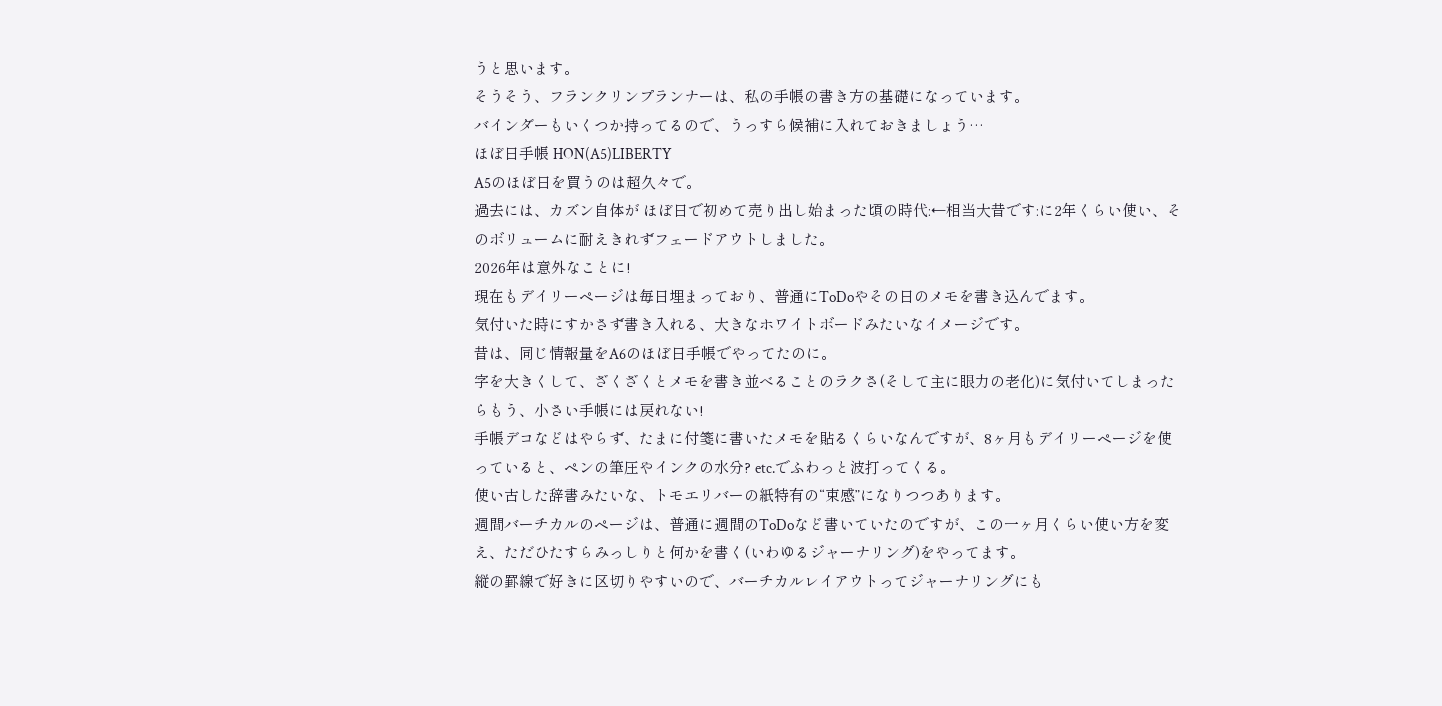うと思います。
そうそう、フランクリンプランナーは、私の手帳の書き方の基礎になっています。
バインダーもいくつか持ってるので、うっすら候補に入れておきましょう…
ほぼ日手帳 HON(A5)LIBERTY
A5のほぼ日を買うのは超久々で。
過去には、カズン自体が ほぼ日で初めて売り出し始まった頃の時代:←相当大昔です:に2年くらい使い、そのボリュームに耐えきれずフェードアウトしました。
2026年は意外なことに!
現在もデイリーページは毎日埋まっており、普通にToDoやその日のメモを書き込んでます。
気付いた時にすかさず書き入れる、大きなホワイトボードみたいなイメージです。
昔は、同じ情報量をA6のほぼ日手帳でやってたのに。
字を大きくして、ざくざくとメモを書き並べることのラクさ(そして主に眼力の老化)に気付いてしまったらもう、小さい手帳には戻れない!
手帳デコなどはやらず、たまに付箋に書いたメモを貼るくらいなんですが、8ヶ月もデイリーページを使っていると、ペンの筆圧やインクの水分? etc.でふわっと波打ってくる。
使い古した辞書みたいな、トモエリバーの紙特有の“束感”になりつつあります。
週間バーチカルのページは、普通に週間のToDoなど書いていたのですが、この一ヶ月くらい使い方を変え、ただひたすらみっしりと何かを書く(いわゆるジャーナリング)をやってます。
縦の罫線で好きに区切りやすいので、バーチカルレイアウトってジャーナリングにも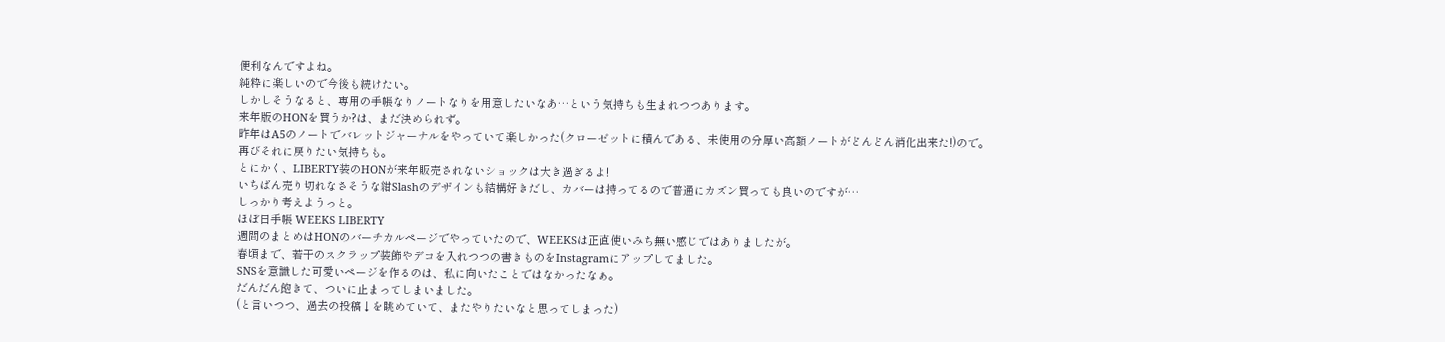便利なんですよね。
純粋に楽しいので今後も続けたい。
しかしそうなると、専用の手帳なりノートなりを用意したいなあ…という気持ちも生まれつつあります。
来年版のHONを買うか?は、まだ決められず。
昨年はA5のノートでバレットジャーナルをやっていて楽しかった(クローゼットに積んである、未使用の分厚い高額ノートがどんどん消化出来た!)ので。
再びそれに戻りたい気持ちも。
とにかく、LIBERTY装のHONが来年販売されないショックは大き過ぎるよ!
いちばん売り切れなさそうな紺Slashのデザインも結構好きだし、カバーは持ってるので普通にカズン買っても良いのですが…
しっかり考えようっと。
ほぼ日手帳 WEEKS LIBERTY
週間のまとめはHONのバーチカルページでやっていたので、WEEKSは正直使いみち無い感じではありましたが。
春頃まで、若干のスクラップ装飾やデコを入れつつの書きものをInstagramにアップしてました。
SNSを意識した可愛いページを作るのは、私に向いたことではなかったなぁ。
だんだん飽きて、ついに止まってしまいました。
(と言いつつ、過去の投稿↓を眺めていて、またやりたいなと思ってしまった)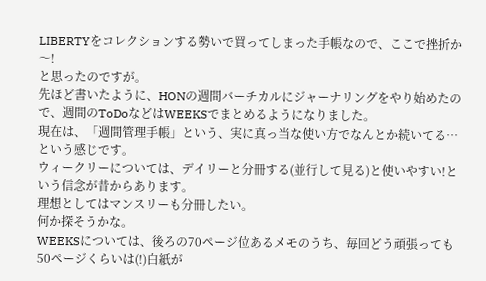LIBERTYをコレクションする勢いで買ってしまった手帳なので、ここで挫折か〜!
と思ったのですが。
先ほど書いたように、HONの週間バーチカルにジャーナリングをやり始めたので、週間のToDoなどはWEEKSでまとめるようになりました。
現在は、「週間管理手帳」という、実に真っ当な使い方でなんとか続いてる…
という感じです。
ウィークリーについては、デイリーと分冊する(並行して見る)と使いやすい!という信念が昔からあります。
理想としてはマンスリーも分冊したい。
何か探そうかな。
WEEKSについては、後ろの70ページ位あるメモのうち、毎回どう頑張っても50ページくらいは(!)白紙が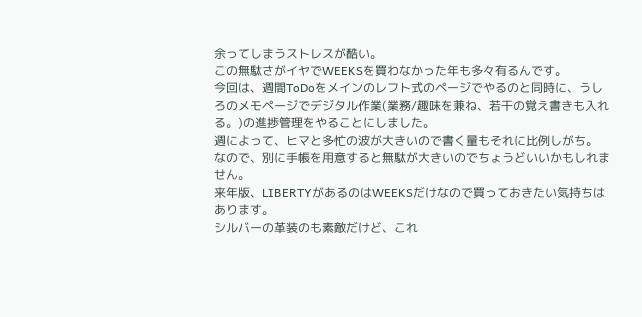余ってしまうストレスが酷い。
この無駄さがイヤでWEEKSを買わなかった年も多々有るんです。
今回は、週間ToDoをメインのレフト式のページでやるのと同時に、うしろのメモページでデジタル作業(業務/趣味を兼ね、若干の覚え書きも入れる。)の進捗管理をやることにしました。
週によって、ヒマと多忙の波が大きいので書く量もそれに比例しがち。
なので、別に手帳を用意すると無駄が大きいのでちょうどいいかもしれません。
来年版、LIBERTYがあるのはWEEKSだけなので買っておきたい気持ちはあります。
シルバーの革装のも素敵だけど、これ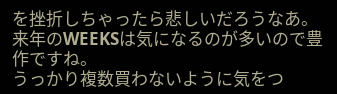を挫折しちゃったら悲しいだろうなあ。
来年のWEEKSは気になるのが多いので豊作ですね。
うっかり複数買わないように気をつ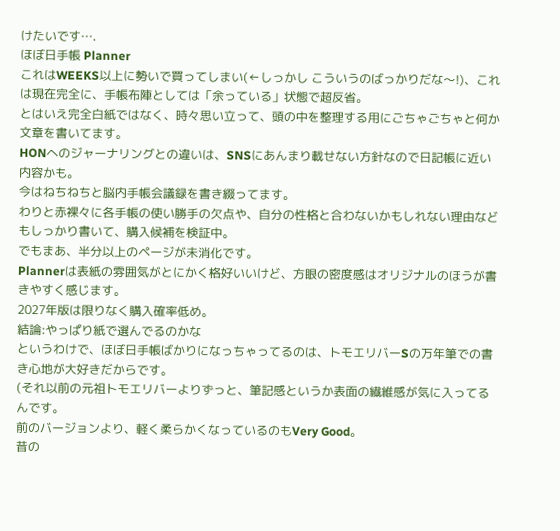けたいです….
ほぼ日手帳 Planner
これはWEEKS以上に勢いで買ってしまい(←しっかし こういうのばっかりだな〜!)、これは現在完全に、手帳布陣としては「余っている」状態で超反省。
とはいえ完全白紙ではなく、時々思い立って、頭の中を整理する用にごちゃごちゃと何か文章を書いてます。
HONへのジャーナリングとの違いは、SNSにあんまり載せない方針なので日記帳に近い内容かも。
今はねちねちと脳内手帳会議録を書き綴ってます。
わりと赤裸々に各手帳の使い勝手の欠点や、自分の性格と合わないかもしれない理由などもしっかり書いて、購入候補を検証中。
でもまあ、半分以上のページが未消化です。
Plannerは表紙の雰囲気がとにかく格好いいけど、方眼の密度感はオリジナルのほうが書きやすく感じます。
2027年版は限りなく購入確率低め。
結論:やっぱり紙で選んでるのかな
というわけで、ほぼ日手帳ばかりになっちゃってるのは、トモエリバーSの万年筆での書き心地が大好きだからです。
(それ以前の元祖トモエリバーよりずっと、筆記感というか表面の繊維感が気に入ってるんです。
前のバージョンより、軽く柔らかくなっているのもVery Good。
昔の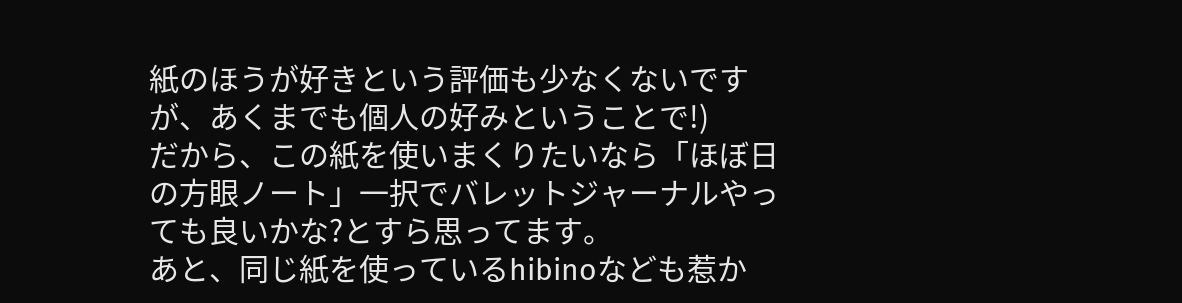紙のほうが好きという評価も少なくないですが、あくまでも個人の好みということで!)
だから、この紙を使いまくりたいなら「ほぼ日の方眼ノート」一択でバレットジャーナルやっても良いかな?とすら思ってます。
あと、同じ紙を使っているhibinoなども惹か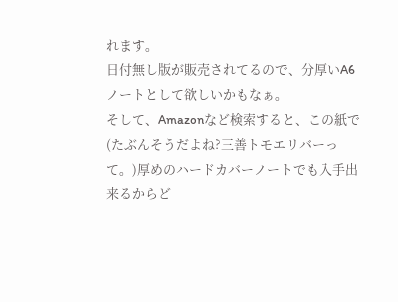れます。
日付無し版が販売されてるので、分厚いA6ノートとして欲しいかもなぁ。
そして、Amazonなど検索すると、この紙で(たぶんそうだよね?三善トモエリバーって。)厚めのハードカバーノートでも入手出来るからど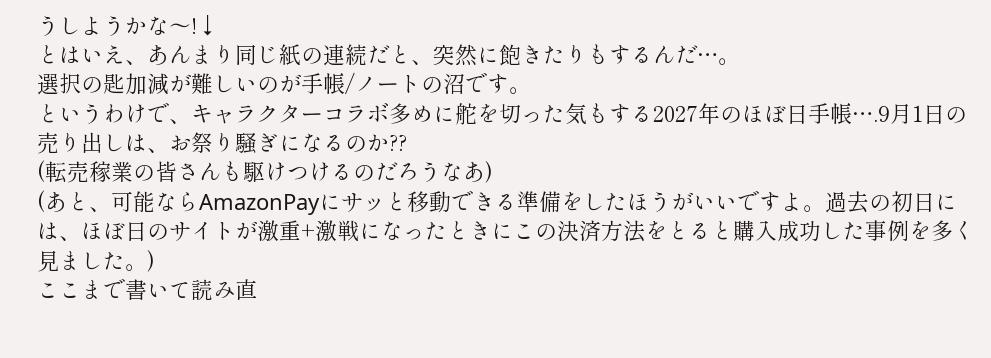うしようかな〜!↓
とはいえ、あんまり同じ紙の連続だと、突然に飽きたりもするんだ…。
選択の匙加減が難しいのが手帳/ノートの沼です。
というわけで、キャラクターコラボ多めに舵を切った気もする2027年のほぼ日手帳….9月1日の売り出しは、お祭り騒ぎになるのか??
(転売稼業の皆さんも駆けつけるのだろうなあ)
(あと、可能ならAmazonPayにサッと移動できる準備をしたほうがいいですよ。過去の初日には、ほぼ日のサイトが激重+激戦になったときにこの決済方法をとると購入成功した事例を多く見ました。)
ここまで書いて読み直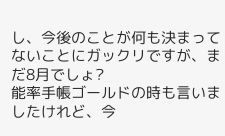し、今後のことが何も決まってないことにガックリですが、まだ8月でしょ?
能率手帳ゴールドの時も言いましたけれど、今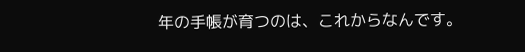年の手帳が育つのは、これからなんです。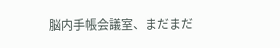脳内手帳会議室、まだまだ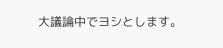大議論中でヨシとします。